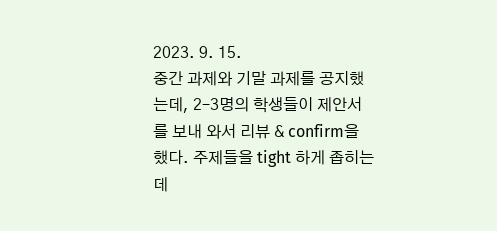2023. 9. 15.
중간 과제와 기말 과제를 공지했는데, 2–3명의 학생들이 제안서를 보내 와서 리뷰 & confirm을 했다. 주제들을 tight 하게 좁히는 데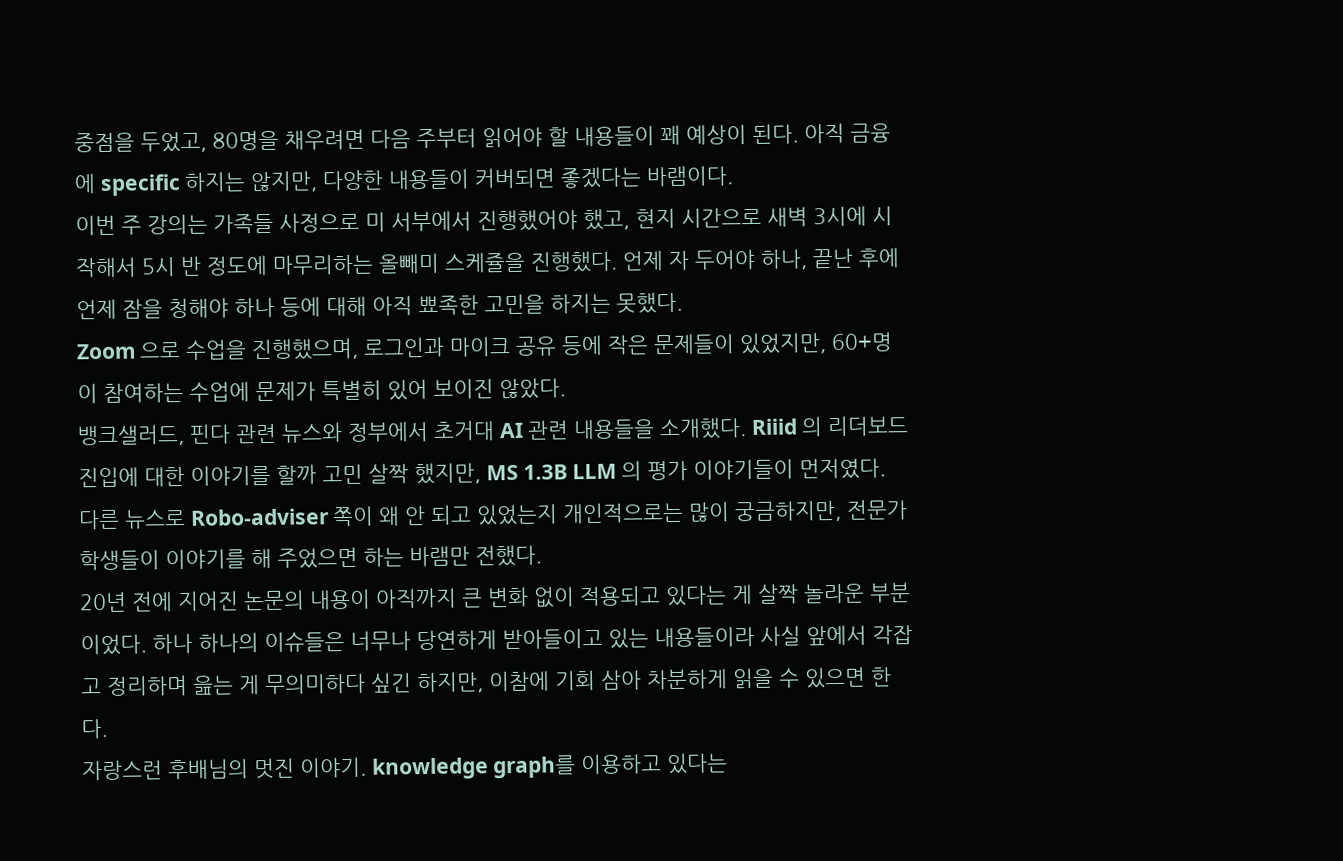중점을 두었고, 80명을 채우려면 다음 주부터 읽어야 할 내용들이 꽤 예상이 된다. 아직 금융에 specific 하지는 않지만, 다양한 내용들이 커버되면 좋겠다는 바램이다.
이번 주 강의는 가족들 사정으로 미 서부에서 진행했어야 했고, 현지 시간으로 새벽 3시에 시작해서 5시 반 정도에 마무리하는 올빼미 스케쥴을 진행했다. 언제 자 두어야 하나, 끝난 후에 언제 잠을 청해야 하나 등에 대해 아직 뾰족한 고민을 하지는 못했다.
Zoom 으로 수업을 진행했으며, 로그인과 마이크 공유 등에 작은 문제들이 있었지만, 60+명이 참여하는 수업에 문제가 특별히 있어 보이진 않았다.
뱅크샐러드, 핀다 관련 뉴스와 정부에서 초거대 AI 관련 내용들을 소개했다. Riiid 의 리더보드 진입에 대한 이야기를 할까 고민 살짝 했지만, MS 1.3B LLM 의 평가 이야기들이 먼저였다. 다른 뉴스로 Robo-adviser 쪽이 왜 안 되고 있었는지 개인적으로는 많이 궁금하지만, 전문가 학생들이 이야기를 해 주었으면 하는 바램만 전했다.
20년 전에 지어진 논문의 내용이 아직까지 큰 변화 없이 적용되고 있다는 게 살짝 놀라운 부분이었다. 하나 하나의 이슈들은 너무나 당연하게 받아들이고 있는 내용들이라 사실 앞에서 각잡고 정리하며 읊는 게 무의미하다 싶긴 하지만, 이참에 기회 삼아 차분하게 읽을 수 있으면 한다.
자랑스런 후배님의 멋진 이야기. knowledge graph를 이용하고 있다는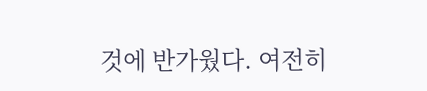것에 반가웠다. 여전히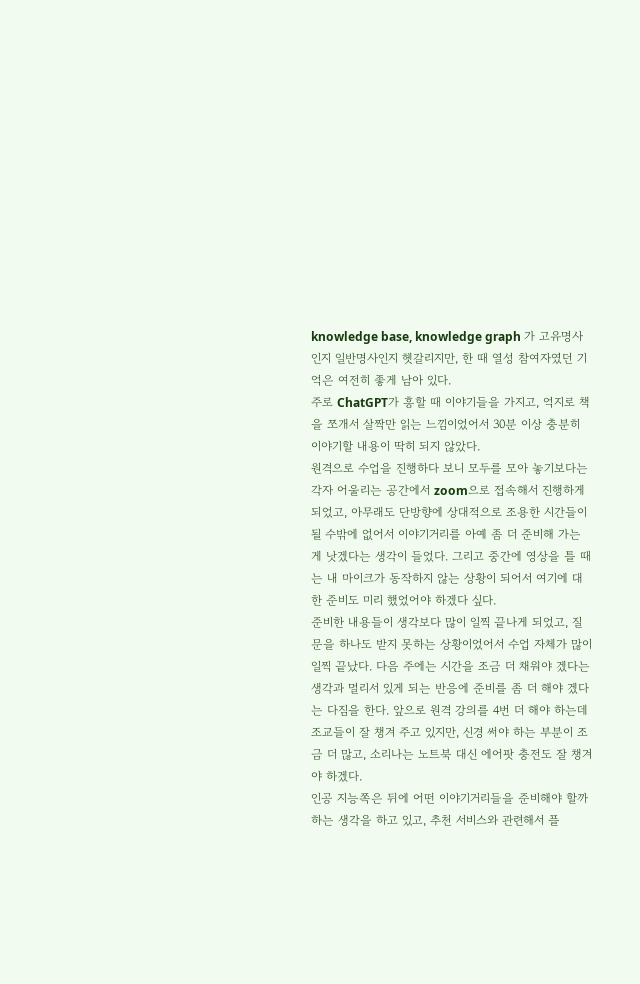knowledge base, knowledge graph 가 고유명사인지 일반명사인지 헷갈리지만, 한 때 열성 참여자였던 기억은 여전히 좋게 남아 있다.
주로 ChatGPT가 흥할 때 이야기들을 가지고, 억지로 책을 쪼개서 살짝만 읽는 느낌이었어서 30분 이상 충분히 이야기할 내용이 딱히 되지 않았다.
원격으로 수업을 진행하다 보니 모두를 모아 놓기보다는 각자 어울리는 공간에서 zoom으로 접속해서 진행하게 되었고, 아무래도 단방향에 상대적으로 조용한 시간들이 될 수밖에 없어서 이야기거리를 아예 좀 더 준비해 가는 게 낫겠다는 생각이 들었다. 그리고 중간에 영상을 틀 때는 내 마이크가 동작하지 않는 상황이 되어서 여기에 대한 준비도 미리 했었어야 하겠다 싶다.
준비한 내용들이 생각보다 많이 일찍 끝나게 되었고, 질문을 하나도 받지 못하는 상황이었어서 수업 자체가 많이 일찍 끝났다. 다음 주에는 시간을 조금 더 채워야 겠다는 생각과 멀리서 있게 되는 반응에 준비를 좀 더 해야 겠다는 다짐을 한다. 앞으로 원격 강의를 4번 더 해야 하는데 조교들이 잘 챙겨 주고 있지만, 신경 써야 하는 부분이 조금 더 많고, 소리나는 노트북 대신 에어팟 충전도 잘 챙겨야 하겠다.
인공 지능쪽은 뒤에 어떤 이야기거리들을 준비해야 할까 하는 생각을 하고 있고, 추천 서비스와 관련해서 플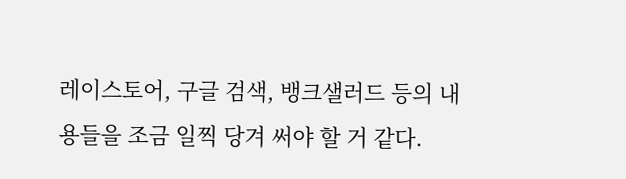레이스토어, 구글 검색, 뱅크샐러드 등의 내용들을 조금 일찍 당겨 써야 할 거 같다.